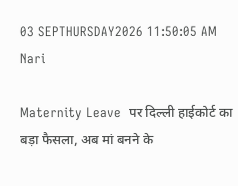03 SEPTHURSDAY2026 11:50:05 AM
Nari

Maternity Leave  पर दिल्ली हाईकोर्ट का बड़ा फैसला, अब मां बनने के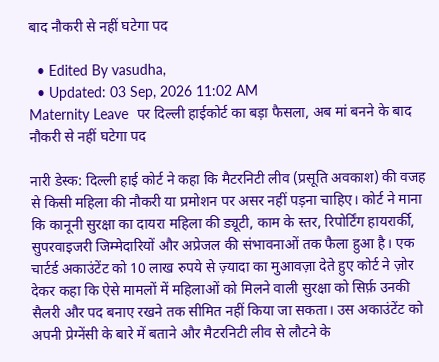बाद नौकरी से नहीं घटेगा पद

  • Edited By vasudha,
  • Updated: 03 Sep, 2026 11:02 AM
Maternity Leave  पर दिल्ली हाईकोर्ट का बड़ा फैसला, अब मां बनने के बाद नौकरी से नहीं घटेगा पद

नारी डेस्क: दिल्ली हाई कोर्ट ने कहा कि मैटरनिटी लीव (प्रसूति अवकाश) की वजह से किसी महिला की नौकरी या प्रमोशन पर असर नहीं पड़ना चाहिए। कोर्ट ने माना कि कानूनी सुरक्षा का दायरा महिला की ड्यूटी, काम के स्तर, रिपोर्टिंग हायरार्की, सुपरवाइजरी जिम्मेदारियों और अप्रेजल की संभावनाओं तक फैला हुआ है। एक चार्टर्ड अकाउंटेंट को 10 लाख रुपये से ज़्यादा का मुआवज़ा देते हुए कोर्ट ने ज़ोर देकर कहा कि ऐसे मामलों में महिलाओं को मिलने वाली सुरक्षा को सिर्फ़ उनकी सैलरी और पद बनाए रखने तक सीमित नहीं किया जा सकता। उस अकाउंटेंट को अपनी प्रेग्नेंसी के बारे में बताने और मैटरनिटी लीव से लौटने के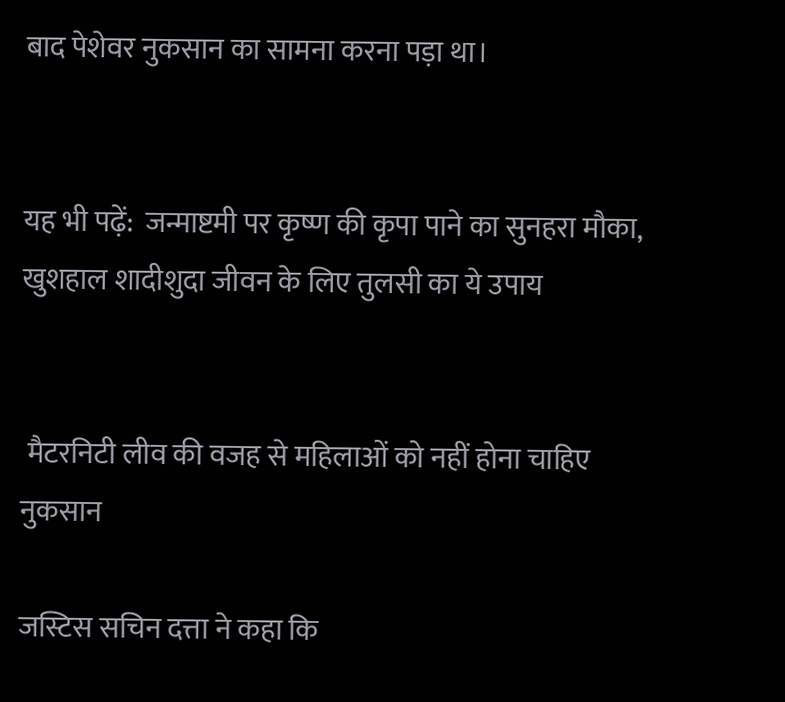बाद पेशेवर नुकसान का सामना करना पड़ा था।


यह भी पढ़ें:  जन्माष्टमी पर कृष्ण की कृपा पाने का सुनहरा मौका, खुशहाल शादीशुदा जीवन के लिए तुलसी का ये उपाय


 मैटरनिटी लीव की वजह से महिलाओं को नहीं होना चाहिए नुकसान

जस्टिस सचिन दत्ता ने कहा कि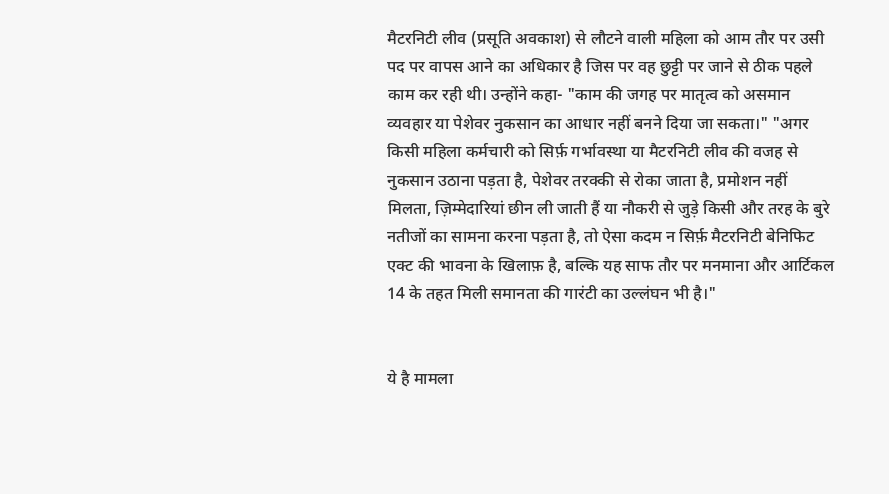मैटरनिटी लीव (प्रसूति अवकाश) से लौटने वाली महिला को आम तौर पर उसी पद पर वापस आने का अधिकार है जिस पर वह छुट्टी पर जाने से ठीक पहले काम कर रही थी। उन्होंने कहा- "काम की जगह पर मातृत्व को असमान व्यवहार या पेशेवर नुकसान का आधार नहीं बनने दिया जा सकता।" "अगर किसी महिला कर्मचारी को सिर्फ़ गर्भावस्था या मैटरनिटी लीव की वजह से नुकसान उठाना पड़ता है, पेशेवर तरक्की से रोका जाता है, प्रमोशन नहीं मिलता, ज़िम्मेदारियां छीन ली जाती हैं या नौकरी से जुड़े किसी और तरह के बुरे नतीजों का सामना करना पड़ता है, तो ऐसा कदम न सिर्फ़ मैटरनिटी बेनिफिट एक्ट की भावना के खिलाफ़ है, बल्कि यह साफ तौर पर मनमाना और आर्टिकल 14 के तहत मिली समानता की गारंटी का उल्लंघन भी है।"


ये है मामला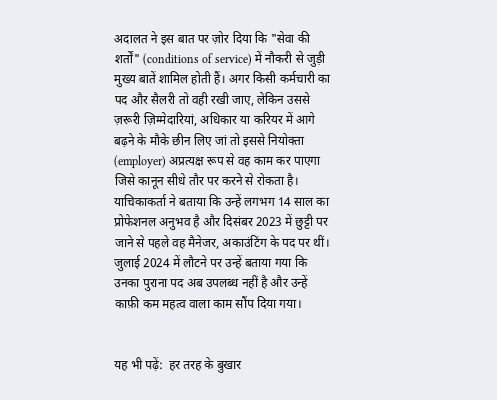अदालत ने इस बात पर ज़ोर दिया कि "सेवा की शर्तों" (conditions of service) में नौकरी से जुड़ी मुख्य बातें शामिल होती हैं। अगर किसी कर्मचारी का पद और सैलरी तो वही रखी जाए, लेकिन उससे ज़रूरी ज़िम्मेदारियां, अधिकार या करियर में आगे बढ़ने के मौके छीन लिए जां तो इससे नियोक्ता (employer) अप्रत्यक्ष रूप से वह काम कर पाएगा जिसे कानून सीधे तौर पर करने से रोकता है। याचिकाकर्ता ने बताया कि उन्हें लगभग 14 साल का प्रोफेशनल अनुभव है और दिसंबर 2023 में छुट्टी पर जाने से पहले वह मैनेजर, अकाउंटिंग के पद पर थीं। जुलाई 2024 में लौटने पर उन्हें बताया गया कि उनका पुराना पद अब उपलब्ध नहीं है और उन्हें काफ़ी कम महत्व वाला काम सौंप दिया गया।


यह भी पढ़ें:  हर तरह के बुखार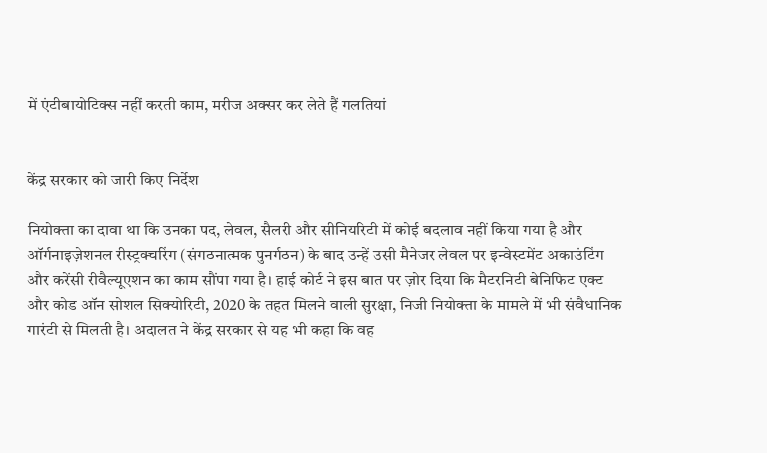में एंटीबायोटिक्स नहीं करती काम, मरीज अक्सर कर लेते हैं गलतियां


केंद्र सरकार को जारी किए निर्देश

नियोक्ता का दावा था कि उनका पद, लेवल, सैलरी और सीनियरिटी में कोई बदलाव नहीं किया गया है और ऑर्गनाइज़ेशनल रीस्ट्रक्चरिंग (संगठनात्मक पुनर्गठन) के बाद उन्हें उसी मैनेजर लेवल पर इन्वेस्टमेंट अकाउंटिंग और करेंसी रीवैल्यूएशन का काम सौंपा गया है। हाई कोर्ट ने इस बात पर ज़ोर दिया कि मैटरनिटी बेनिफिट एक्ट और कोड ऑन सोशल सिक्योरिटी, 2020 के तहत मिलने वाली सुरक्षा, निजी नियोक्ता के मामले में भी संवैधानिक गारंटी से मिलती है। अदालत ने केंद्र सरकार से यह भी कहा कि वह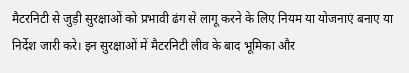मैटरनिटी से जुड़ी सुरक्षाओं को प्रभावी ढंग से लागू करने के लिए नियम या योजनाएं बनाए या निर्देश जारी करे। इन सुरक्षाओं में मैटरनिटी लीव के बाद भूमिका और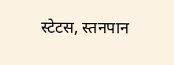स्टेटस, स्तनपान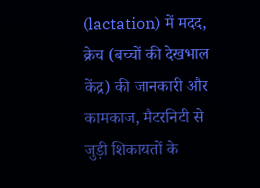(lactation) में मदद, क्रेच (बच्चों की देखभाल केंद्र) की जानकारी और कामकाज, मैटरनिटी से जुड़ी शिकायतों के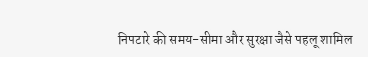निपटारे की समय-सीमा और सुरक्षा जैसे पहलू शामिल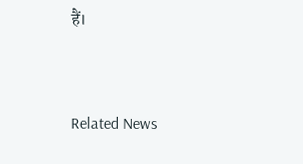हैं।


Related News